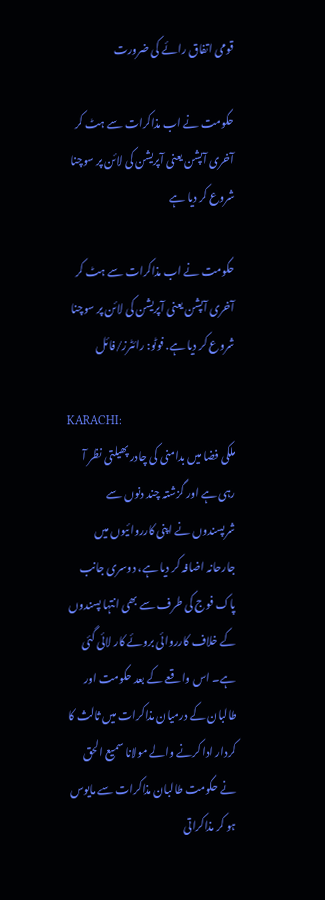قومی اتفاق رائے کی ضرورت

حکومت نے اب مذاکرات سے ہٹ کر آخری آپشن یعنی آپریشن کی لائن پر سوچنا شروع کر دیا ہے

حکومت نے اب مذاکرات سے ہٹ کر آخری آپشن یعنی آپریشن کی لائن پر سوچنا شروع کر دیا ہے. فوٹو: رائٹرز/فائل

KARACHI:
ملکی فضا میں بدامنی کی چادر پھیلتی نظر آ رہی ہے اور گزشتہ چند دنوں سے شرپسندوں نے اپنی کارروائیوں میں جارحانہ اضافہ کر دیا ہے، دوسری جانب پاک فوج کی طرف سے بھی انتہا پسندوں کے خلاف کارروائی بروئے کار لائی گئی ہے۔ اس واقعے کے بعد حکومت اور طالبان کے درمیان مذاکرات میں ثالث کا کردار ادا کرنے والے مولانا سمیع الحق نے حکومت طالبان مذاکرات سے مایوس ہو کر مذاکراتی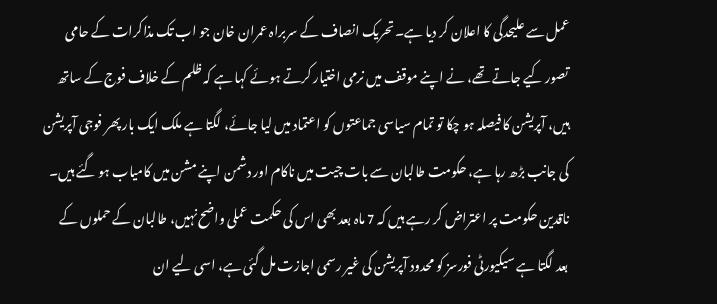عمل سے علیحدگی کا اعلان کر دیا ہے۔ تحریک انصاف کے سربراہ عمران خان جو اب تک مذاکرات کے حامی تصور کیے جاتے تھے، نے اپنے موقف میں نرمی اختیار کرتے ہوئے کہا ہے کہ ظلم کے خلاف فوج کے ساتھ ہیں، آپریشن کا فیصلہ ہو چکا تو تمام سیاسی جماعتوں کو اعتماد میں لیا جائے، لگتا ہے ملک ایک بار پھر فوجی آپریشن کی جانب بڑھ رہا ہے، حکومت طالبان سے بات چیت میں ناکام اور دشمن اپنے مشن میں کامیاب ہو گئے ہیں۔ ناقدین حکومت پر اعتراض کر رہے ہیں کہ 7 ماہ بعد بھی اس کی حکمت عملی واضح نہیں، طالبان کے حملوں کے بعد لگتا ہے سیکیورٹی فورسز کو محدود آپریشن کی غیر رسمی اجازت مل گئی ہے، اسی لیے ان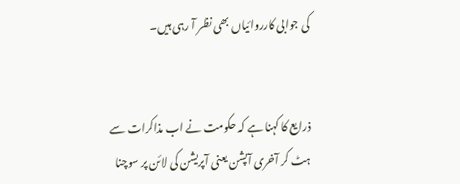کی جوابی کارروائیاں بھی نظر آ رہی ہیں۔


ذرایع کا کہنا ہے کہ حکومت نے اب مذاکرات سے ہٹ کر آخری آپشن یعنی آپریشن کی لائن پر سوچنا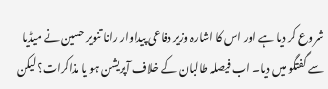شروع کر دیا ہے اور اس کا اشارہ وزیر دفاعی پیداوار رانا تنویر حسین نے میڈیا سے گفتگو میں دیا۔ اب فیصلہ طالبان کے خلاف آپریشن ہو یا مذاکرات؟ لیکن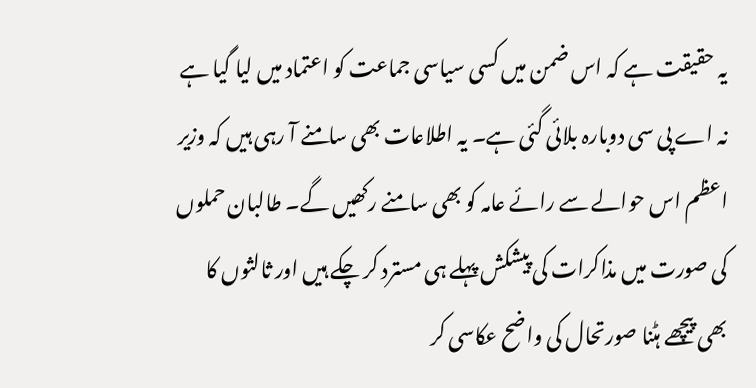یہ حقیقت ہے کہ اس ضمن میں کسی سیاسی جماعت کو اعتماد میں لیا گیا ہے نہ اے پی سی دوبارہ بلائی گئی ہے۔ یہ اطلاعات بھی سامنے آ رہی ہیں کہ وزیر اعظم اس حوالے سے رائے عامہ کو بھی سامنے رکھیں گے۔ طالبان حملوں کی صورت میں مذاکرات کی پیشکش پہلے ہی مسترد کر چکے ہیں اور ثالثوں کا بھی پیچھے ہٹنا صورتحال کی واضح عکاسی کر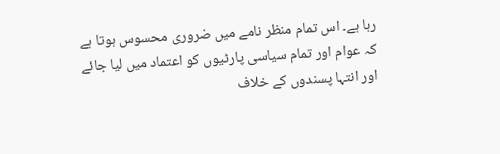رہا ہے۔ اس تمام منظر نامے میں ضروری محسوس ہوتا ہے کہ عوام اور تمام سیاسی پارٹیوں کو اعتماد میں لیا جائے اور انتہا پسندوں کے خلاف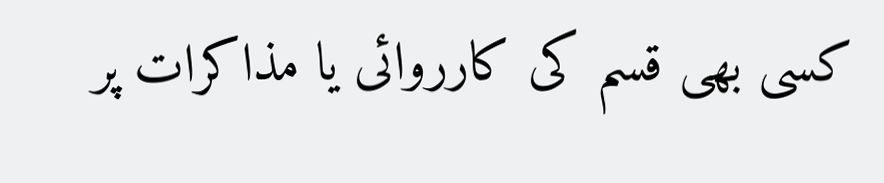کسی بھی قسم کی کارروائی یا مذاکرات پر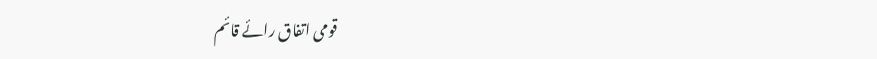قومی اتفاق رائے قائم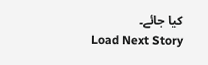کیا جائے۔
Load Next Story